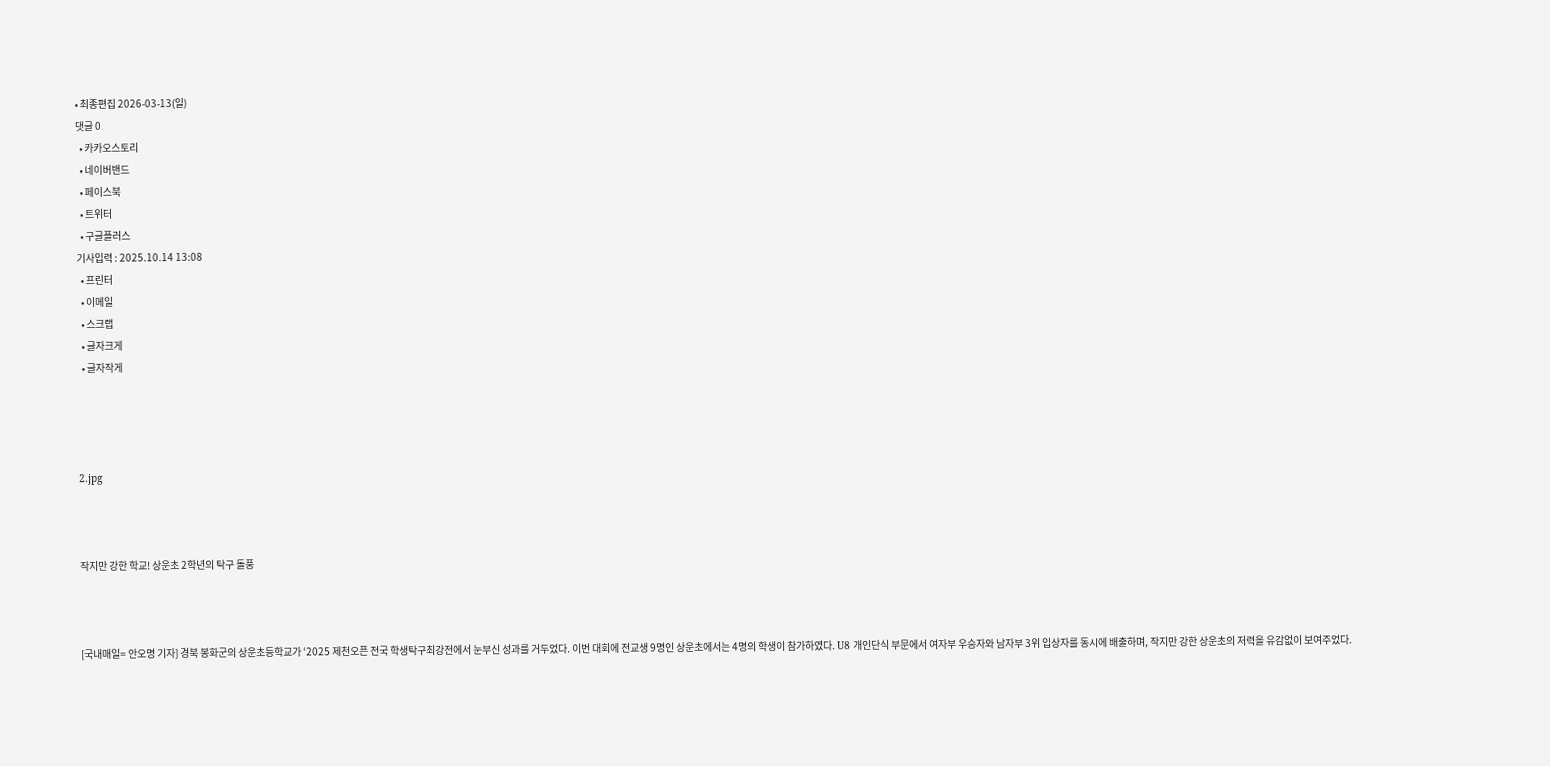• 최종편집 2026-03-13(일)
댓글 0
  • 카카오스토리
  • 네이버밴드
  • 페이스북
  • 트위터
  • 구글플러스
기사입력 : 2025.10.14 13:08
  • 프린터
  • 이메일
  • 스크랩
  • 글자크게
  • 글자작게




2.jpg



작지만 강한 학교! 상운초 2학년의 탁구 돌풍



[국내매일= 안오명 기자] 경북 봉화군의 상운초등학교가 ‘2025 제천오픈 전국 학생탁구최강전에서 눈부신 성과를 거두었다. 이번 대회에 전교생 9명인 상운초에서는 4명의 학생이 참가하였다. U8 개인단식 부문에서 여자부 우승자와 남자부 3위 입상자를 동시에 배출하며, 작지만 강한 상운초의 저력을 유감없이 보여주었다.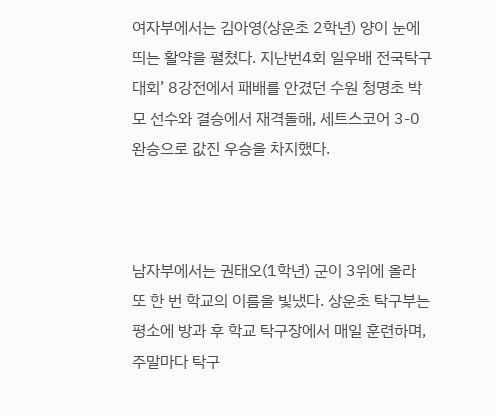여자부에서는 김아영(상운초 2학년) 양이 눈에 띄는 활약을 펼쳤다. 지난번4회 일우배 전국탁구대회’ 8강전에서 패배를 안겼던 수원 청명초 박 모 선수와 결승에서 재격돌해, 세트스코어 3-0 완승으로 값진 우승을 차지했다.



남자부에서는 권태오(1학년) 군이 3위에 올라 또 한 번 학교의 이름을 빛냈다. 상운초 탁구부는 평소에 방과 후 학교 탁구장에서 매일 훈련하며, 주말마다 탁구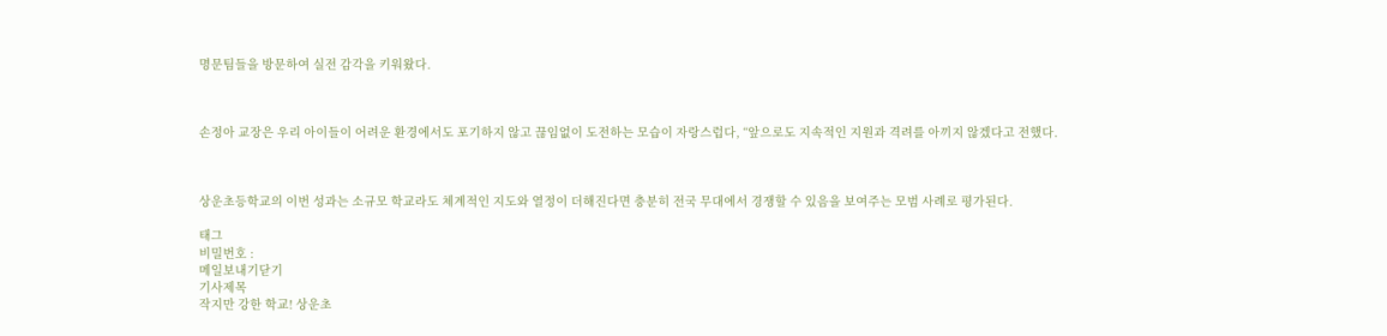명문팀들을 방문하여 실전 감각을 키워왔다.



손정아 교장은 우리 아이들이 어려운 환경에서도 포기하지 않고 끊임없이 도전하는 모습이 자랑스럽다, “앞으로도 지속적인 지원과 격려를 아끼지 않겠다고 전했다.



상운초등학교의 이번 성과는 소규모 학교라도 체계적인 지도와 열정이 더해진다면 충분히 전국 무대에서 경쟁할 수 있음을 보여주는 모범 사례로 평가된다.

태그
비밀번호 :
메일보내기닫기
기사제목
작지만 강한 학교! 상운초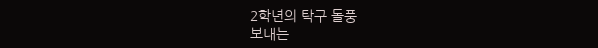2학년의 탁구 돌풍
보내는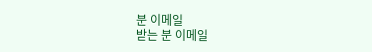분 이메일
받는 분 이메일